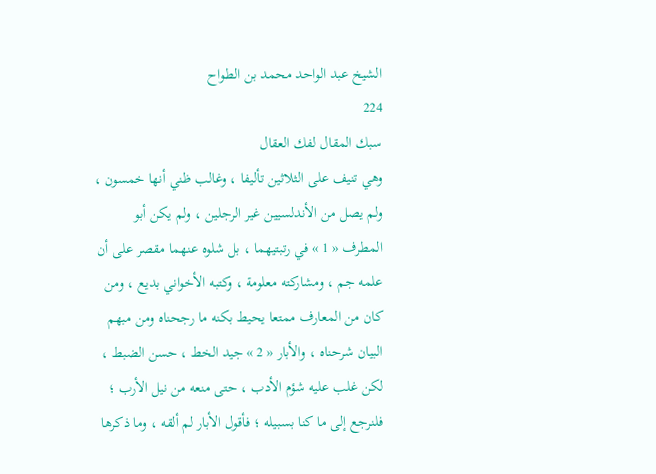الشيخ عبد الواحد محمد بن الطواح
224
سبك المقال لفك العقال
وهي تنيف على الثلاثين تأليفا ، وغالب ظني أنها خمسون ، ولم يصل من الأندلسيين غير الرجلين ، ولم يكن أبو المطرف « 1 » في رتبتيهما ، بل شلوه عنهما مقصر على أن علمه جم ، ومشاركته معلومة ، وكتبه الأخواني بديع ، ومن كان من المعارف ممتعا يحيط بكنه ما رجحناه ومن مبهم البيان شرحناه ، والأبار « 2 » جيد الخط ، حسن الضبط ، لكن غلب عليه شؤم الأدب ، حتى منعه من نيل الأرب ؛ فلنرجع إلى ما كنا بسبيله ؛ فأقول الأبار لم ألقه ، وما ذكرها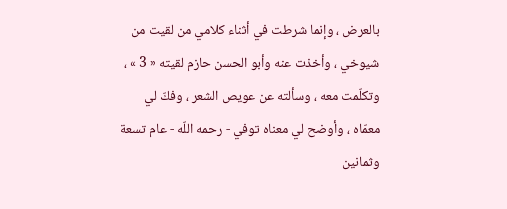بالعرض ، وإنما شرطت في أثناء كلامي من لقيت من شيوخي ، وأخذت عنه وأبو الحسن حازم لقيته « 3 » ، وتكلّمت معه ، وسألته عن عويص الشعر ، وفكّ لي معمّاه ، وأوضح لي معناه توفي - رحمه اللّه - عام تسعة وثمانين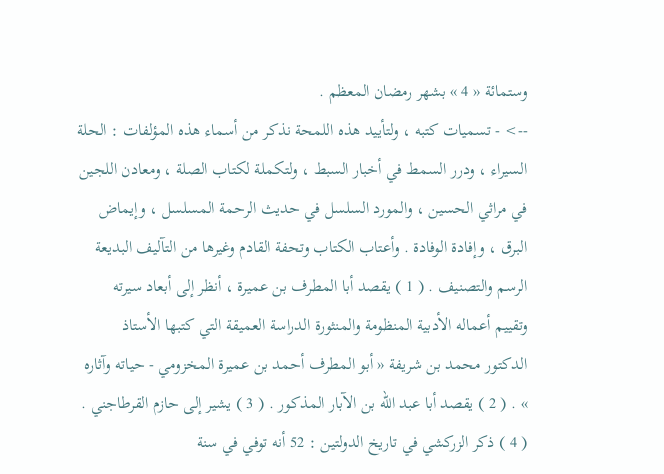وستمائة « 4 » بشهر رمضان المعظم .
--> - تسميات كتبه ، ولتأييد هذه اللمحة نذكر من أسماء هذه المؤلفات : الحلة السيراء ، ودرر السمط في أخبار السبط ، ولتكملة لكتاب الصلة ، ومعادن اللجين في مراثي الحسين ، والمورد السلسل في حديث الرحمة المسلسل ، وإيماض البرق ، وإفادة الوفادة . وأعتاب الكتاب وتحفة القادم وغيرها من التآليف البديعة الرسم والتصنيف . ( 1 ) يقصد أبا المطرف بن عميرة ، أنظر إلى أبعاد سيرته وتقييم أعماله الأدبية المنظومة والمنثورة الدراسة العميقة التي كتبها الأستاذ الدكتور محمد بن شريفة « أبو المطرف أحمد بن عميرة المخزومي - حياته وآثاره » . ( 2 ) يقصد أبا عبد اللّه بن الآبار المذكور . ( 3 ) يشير إلى حازم القرطاجني . ( 4 ) ذكر الزركشي في تاريخ الدولتين : 52 أنه توفي في سنة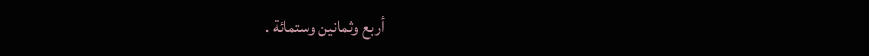أربع وثمانين وستمائة .